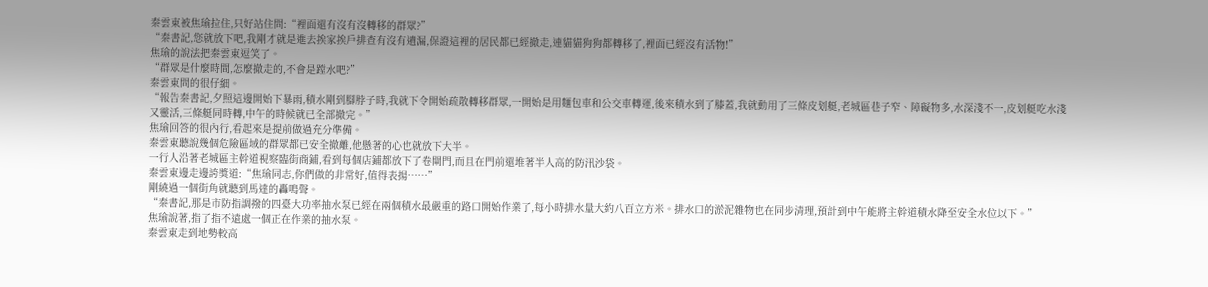秦雲東被焦瑜拉住,只好站住問:“裡面還有沒有沒轉移的群眾?”
“秦書記,您就放下吧,我剛才就是進去挨家挨戶排查有沒有遺漏,保證這裡的居民都已經撤走,連貓貓狗狗都轉移了,裡面已經沒有活物!”
焦瑜的說法把秦雲東逗笑了。
“群眾是什麼時間,怎麼撤走的,不會是蹚水吧?”
秦雲東問的很仔細。
“報告秦書記,夕照這邊開始下暴雨,積水剛到腳脖子時,我就下令開始疏散轉移群眾,一開始是用麵包車和公交車轉運,後來積水到了膝蓋,我就動用了三條皮划艇,老城區巷子窄、障礙物多,水深淺不一,皮划艇吃水淺又靈活,三條艇同時轉,中午的時候就已全部撤完。”
焦瑜回答的很內行,看起來是提前做過充分準備。
秦雲東聽說幾個危險區域的群眾都已安全撤離,他懸著的心也就放下大半。
一行人沿著老城區主幹道視察臨街商鋪,看到每個店鋪都放下了卷閘門,而且在門前還堆著半人高的防汛沙袋。
秦雲東邊走邊誇獎道:“焦瑜同志,你們做的非常好,值得表揚……”
剛繞過一個街角就聽到馬達的轟鳴聲。
“秦書記,那是市防指調撥的四臺大功率抽水泵已經在兩個積水最嚴重的路口開始作業了,每小時排水量大約八百立方米。排水口的淤泥雜物也在同步清理,預計到中午能將主幹道積水降至安全水位以下。”
焦瑜說著,指了指不遠處一個正在作業的抽水泵。
秦雲東走到地勢較高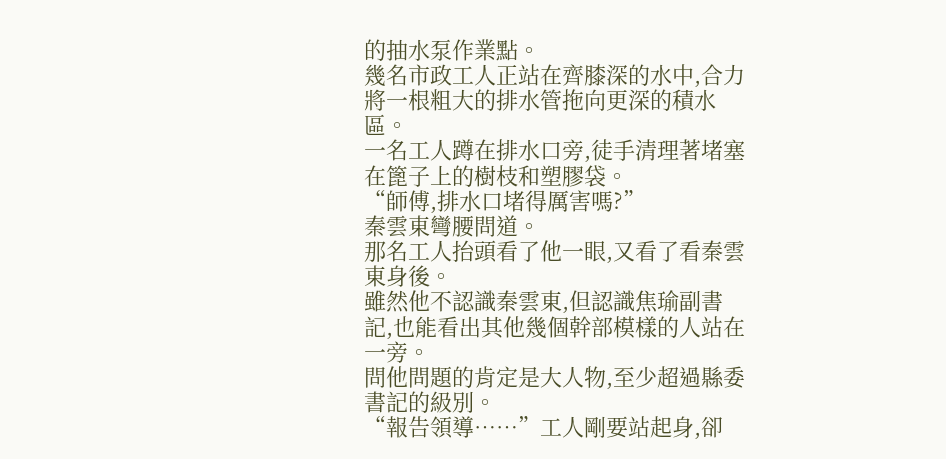的抽水泵作業點。
幾名市政工人正站在齊膝深的水中,合力將一根粗大的排水管拖向更深的積水區。
一名工人蹲在排水口旁,徒手清理著堵塞在篦子上的樹枝和塑膠袋。
“師傅,排水口堵得厲害嗎?”
秦雲東彎腰問道。
那名工人抬頭看了他一眼,又看了看秦雲東身後。
雖然他不認識秦雲東,但認識焦瑜副書記,也能看出其他幾個幹部模樣的人站在一旁。
問他問題的肯定是大人物,至少超過縣委書記的級別。
“報告領導……”工人剛要站起身,卻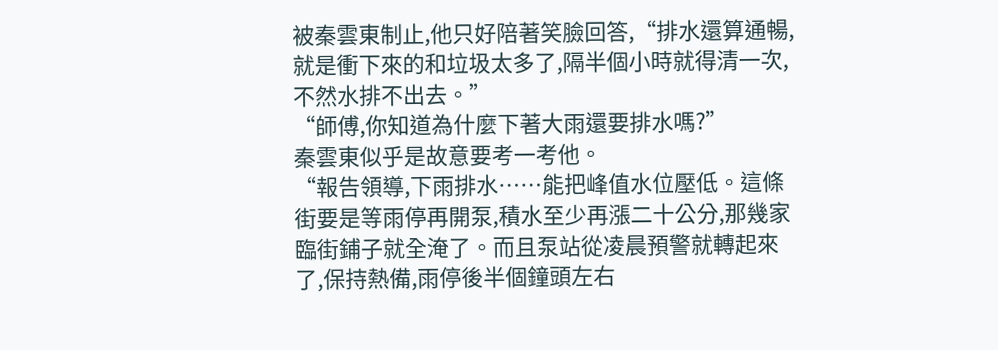被秦雲東制止,他只好陪著笑臉回答,“排水還算通暢,就是衝下來的和垃圾太多了,隔半個小時就得清一次,不然水排不出去。”
“師傅,你知道為什麼下著大雨還要排水嗎?”
秦雲東似乎是故意要考一考他。
“報告領導,下雨排水……能把峰值水位壓低。這條街要是等雨停再開泵,積水至少再漲二十公分,那幾家臨街鋪子就全淹了。而且泵站從凌晨預警就轉起來了,保持熱備,雨停後半個鐘頭左右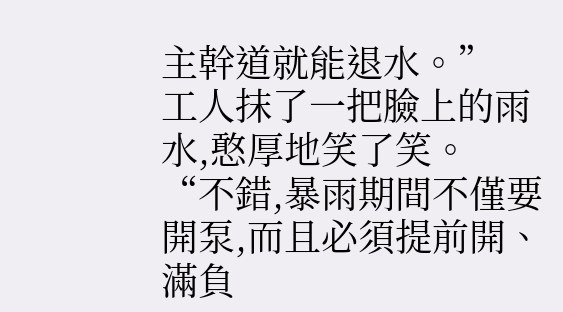主幹道就能退水。”
工人抹了一把臉上的雨水,憨厚地笑了笑。
“不錯,暴雨期間不僅要開泵,而且必須提前開、滿負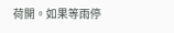荷開。如果等雨停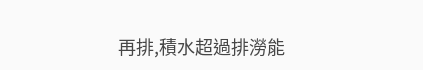再排,積水超過排澇能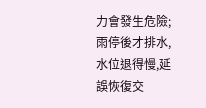力會發生危險;雨停後才排水,水位退得慢,延誤恢復交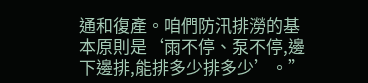通和復產。咱們防汛排澇的基本原則是‘雨不停、泵不停,邊下邊排,能排多少排多少’。”